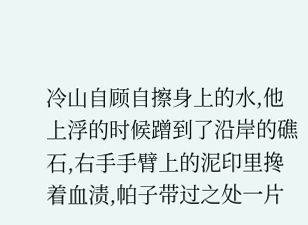冷山自顾自擦身上的水,他上浮的时候蹭到了沿岸的礁石,右手手臂上的泥印里搀着血渍,帕子带过之处一片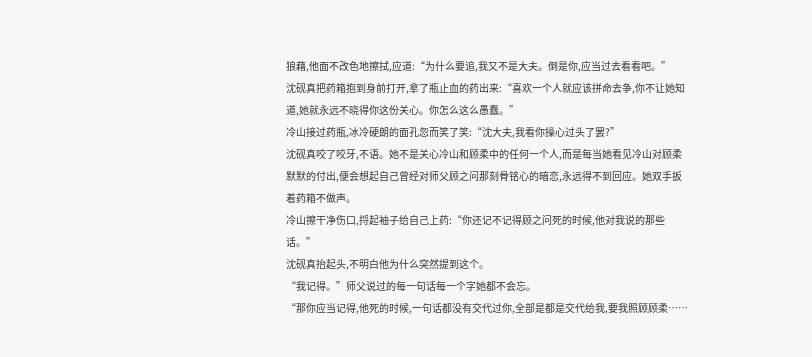狼藉,他面不改色地擦拭,应道:“为什么要追,我又不是大夫。倒是你,应当过去看看吧。”
沈砚真把药箱抱到身前打开,拿了瓶止血的药出来:“喜欢一个人就应该拼命去争,你不让她知道,她就永远不晓得你这份关心。你怎么这么愚蠢。”
冷山接过药瓶,冰冷硬朗的面孔忽而笑了笑:“沈大夫,我看你操心过头了罢?”
沈砚真咬了咬牙,不语。她不是关心冷山和顾柔中的任何一个人,而是每当她看见冷山对顾柔默默的付出,便会想起自己曾经对师父顾之问那刻骨铭心的暗恋,永远得不到回应。她双手扳着药箱不做声。
冷山擦干净伤口,捋起袖子给自己上药:“你还记不记得顾之问死的时候,他对我说的那些话。”
沈砚真抬起头,不明白他为什么突然提到这个。
“我记得。”师父说过的每一句话每一个字她都不会忘。
“那你应当记得,他死的时候,一句话都没有交代过你,全部是都是交代给我,要我照顾顾柔……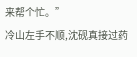来帮个忙。”
冷山左手不顺,沈砚真接过药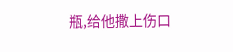瓶,给他撒上伤口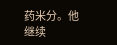药米分。他继续